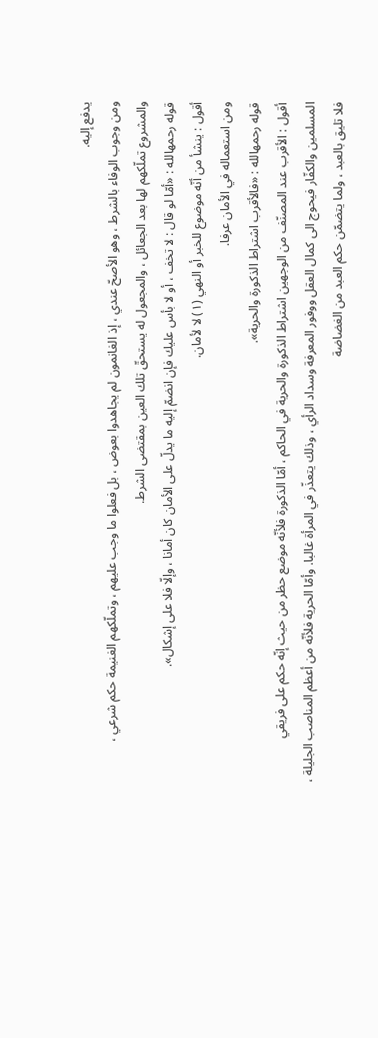يدفع إليه.
ومن وجوب الوفاء بالشرط ، وهو الأصحّ عندي ، إذ الغانمون لم يجاهدوا بعوض ، بل فعلوا ما وجب عليهم ، وتملّكهم الغنيمة حكم شرعي ، والمشروع تملّكهم لها بعد الجعائل ، والمجعول له يستحقّ تلك العين بمقتضى الشرط.
قوله رحمهالله : «أمّا لو قال : لا تخف ، أو لا بأس عليك فإن انضمّ إليه ما يدلّ على الأمان كان أمانا ، وإلّا فلا على إشكال».
أقول : ينشأ من أنّه موضوع للخبر أو النهي (١) لا لأمان.
ومن استعماله في الأمان عرفا.
قوله رحمهالله : «فالأقرب اشتراط الذكورة والحرية».
أقول : الأقرب عند المصنّف من الوجهين اشتراط الذكورة والحرية في الحاكم ، أمّا الذكورة فلأنّه موضع حظر من حيث إنّه حكم على فريقي المسلمين والكفّار فيحوج الى كمال العقل ووفور المعرفة وسداد الرأي ، وذلك يتعذّر في المرأة غالبا. وأمّا الحرية فلأنّه من أعظم المناصب الجليلة ، فلا تليق بالعبد ، ولما يتضمّن حكم العبد من الغضاضة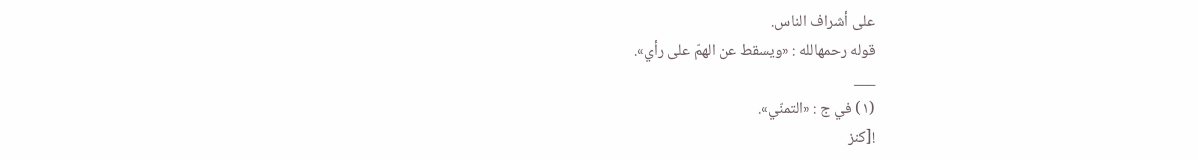على أشراف الناس.
قوله رحمهالله : «ويسقط عن الهمّ على رأي».
___
(١) في ج : «التمنّي».
![كنز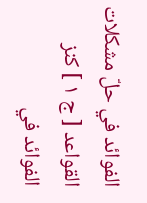الفوائد في حلّ مشكلات القواعد [ ج ١ ] كنز الفوائد في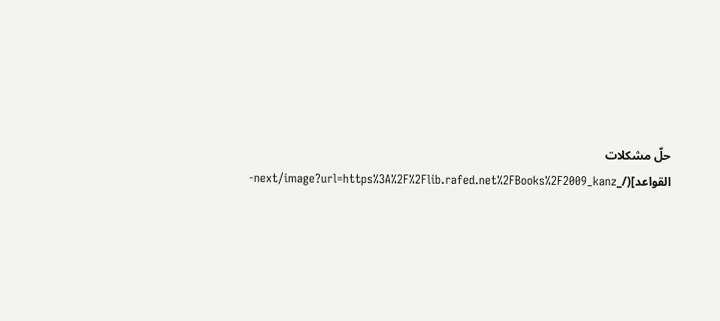حلّ مشكلات القواعد](/_next/image?url=https%3A%2F%2Flib.rafed.net%2FBooks%2F2009_kanz-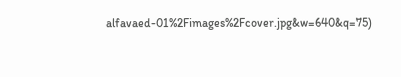alfavaed-01%2Fimages%2Fcover.jpg&w=640&q=75)